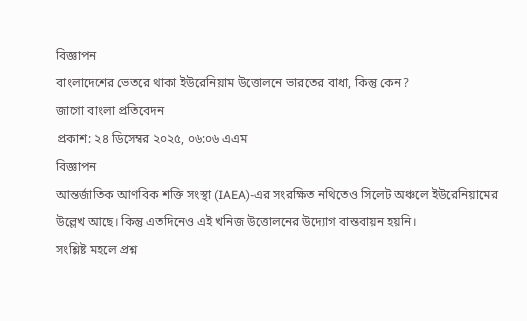বিজ্ঞাপন
বাংলাদেশের ভেতরে থাকা ইউরেনিয়াম উত্তোলনে ভারতের বাধা, কিন্তু কেন?
জাগো বাংলা প্রতিবেদন
প্রকাশ: ২৪ ডিসেম্বর ২০২৫, ০৬:০৬ এএম
বিজ্ঞাপন
আন্তর্জাতিক আণবিক শক্তি সংস্থা (IAEA)-এর সংরক্ষিত নথিতেও সিলেট অঞ্চলে ইউরেনিয়ামের উল্লেখ আছে। কিন্তু এতদিনেও এই খনিজ উত্তোলনের উদ্যোগ বাস্তবায়ন হয়নি।
সংশ্লিষ্ট মহলে প্রশ্ন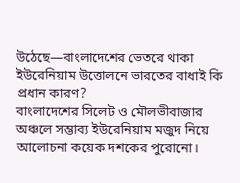উঠেছে—বাংলাদেশের ভেতরে থাকা ইউরেনিয়াম উত্তোলনে ভারতের বাধাই কি প্রধান কারণ?
বাংলাদেশের সিলেট ও মৌলভীবাজার অঞ্চলে সম্ভাব্য ইউরেনিয়াম মজুদ নিয়ে আলোচনা কয়েক দশকের পুরোনো।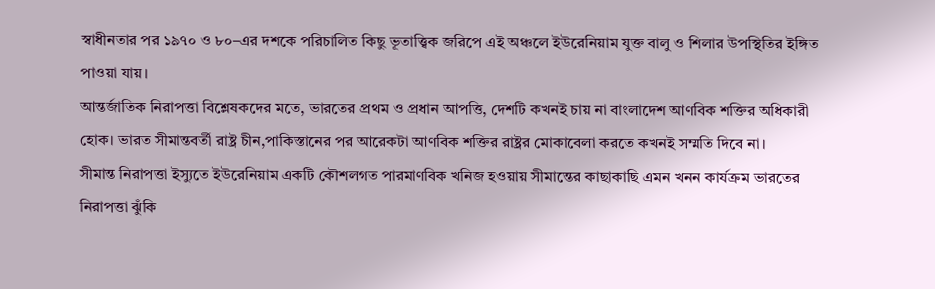স্বাধীনতার পর ১৯৭০ ও ৮০–এর দশকে পরিচালিত কিছু ভূতাত্ত্বিক জরিপে এই অঞ্চলে ইউরেনিয়াম যুক্ত বালু ও শিলার উপস্থিতির ইঙ্গিত পাওয়া যায়।
আন্তর্জাতিক নিরাপত্তা বিশ্লেষকদের মতে, ভারতের প্রথম ও প্রধান আপত্তি, দেশটি কখনই চায় না বাংলাদেশ আণবিক শক্তির অধিকারী হোক। ভারত সীমান্তবর্তী রাষ্ট্র চীন,পাকিস্তানের পর আরেকটা আণবিক শক্তির রাষ্ট্রর মোকাবেলা করতে কখনই সম্মতি দিবে না।
সীমান্ত নিরাপত্তা ইস্যুতে ইউরেনিয়াম একটি কৌশলগত পারমাণবিক খনিজ হওয়ায় সীমান্তের কাছাকাছি এমন খনন কার্যক্রম ভারতের নিরাপত্তা ঝুঁকি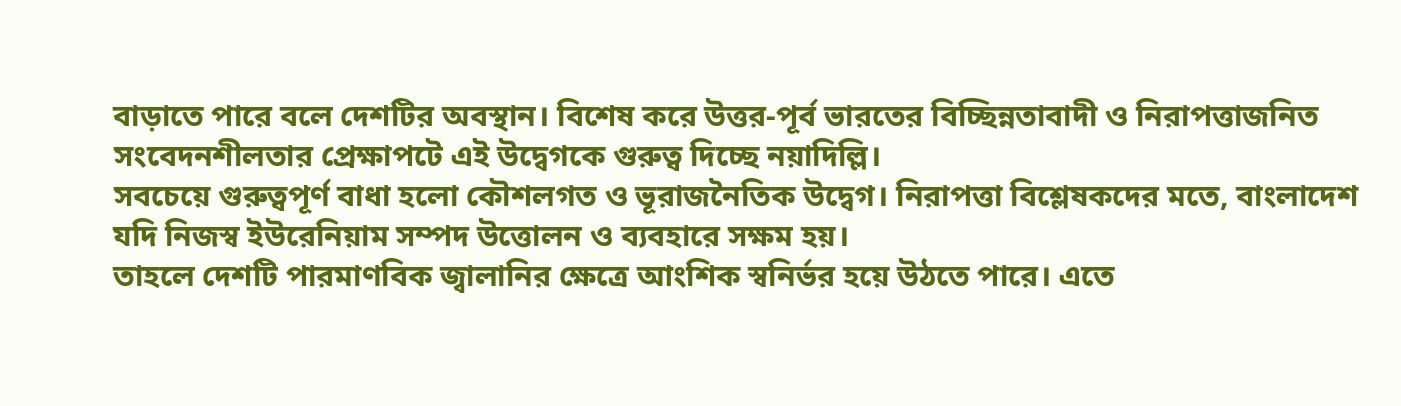বাড়াতে পারে বলে দেশটির অবস্থান। বিশেষ করে উত্তর-পূর্ব ভারতের বিচ্ছিন্নতাবাদী ও নিরাপত্তাজনিত সংবেদনশীলতার প্রেক্ষাপটে এই উদ্বেগকে গুরুত্ব দিচ্ছে নয়াদিল্লি।
সবচেয়ে গুরুত্বপূর্ণ বাধা হলো কৌশলগত ও ভূরাজনৈতিক উদ্বেগ। নিরাপত্তা বিশ্লেষকদের মতে, বাংলাদেশ যদি নিজস্ব ইউরেনিয়াম সম্পদ উত্তোলন ও ব্যবহারে সক্ষম হয়।
তাহলে দেশটি পারমাণবিক জ্বালানির ক্ষেত্রে আংশিক স্বনির্ভর হয়ে উঠতে পারে। এতে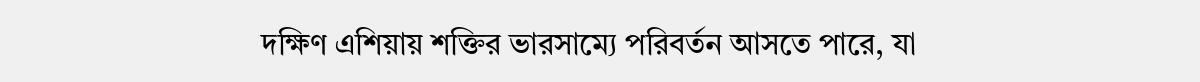দক্ষিণ এশিয়ায় শক্তির ভারসাম্যে পরিবর্তন আসতে পারে, যা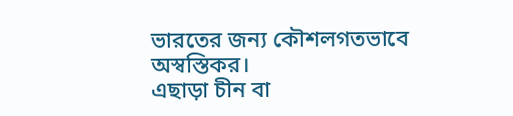ভারতের জন্য কৌশলগতভাবে অস্বস্তিকর।
এছাড়া চীন বা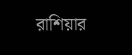রাশিয়ার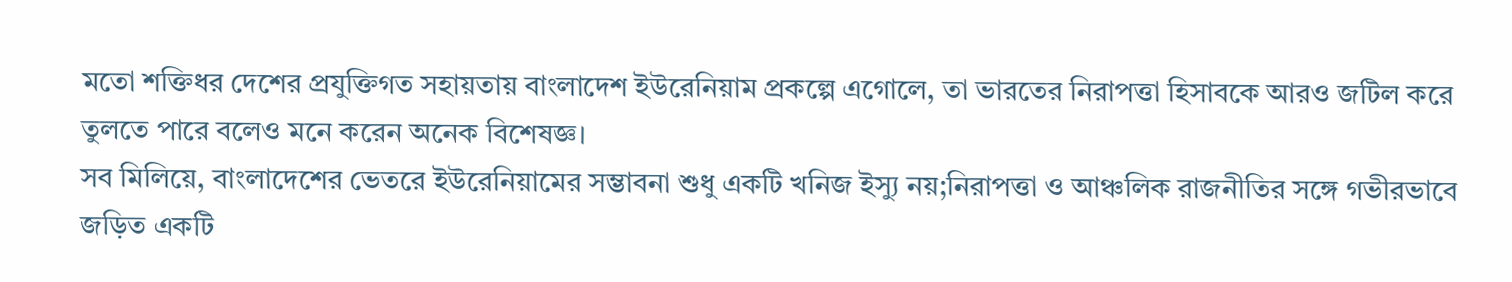মতো শক্তিধর দেশের প্রযুক্তিগত সহায়তায় বাংলাদেশ ইউরেনিয়াম প্রকল্পে এগোলে, তা ভারতের নিরাপত্তা হিসাবকে আরও জটিল করে তুলতে পারে বলেও মনে করেন অনেক বিশেষজ্ঞ।
সব মিলিয়ে, বাংলাদেশের ভেতরে ইউরেনিয়ামের সম্ভাবনা শুধু একটি খনিজ ইস্যু নয়;নিরাপত্তা ও আঞ্চলিক রাজনীতির সঙ্গে গভীরভাবে জড়িত একটি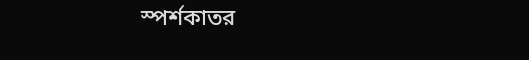স্পর্শকাতর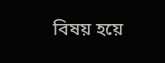বিষয় হয়ে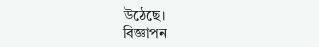উঠেছে।
বিজ্ঞাপন